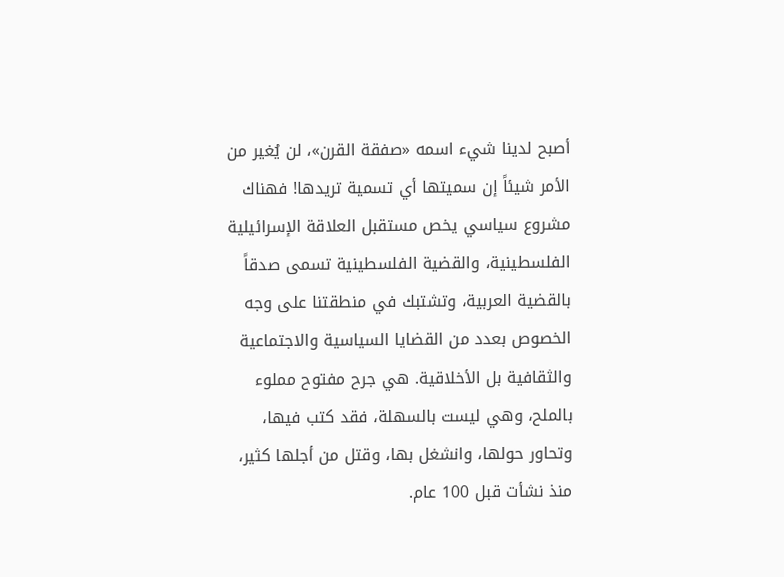أصبح لدينا شيء اسمه «صفقة القرن»، لن يُغير من الأمر شيئاً إن سميتها أي تسمية تريدها! فهناك مشروع سياسي يخص مستقبل العلاقة الإسرائيلية الفلسطينية، والقضية الفلسطينية تسمى صدقاً بالقضية العربية، وتشتبك في منطقتنا على وجه الخصوص بعدد من القضايا السياسية والاجتماعية والثقافية بل الأخلاقية. هي جرح مفتوح مملوء بالملح، وهي ليست بالسهلة، فقد كتب فيها، وتحاور حولها، وانشغل بها، وقتل من أجلها كثير، منذ نشأت قبل 100 عام.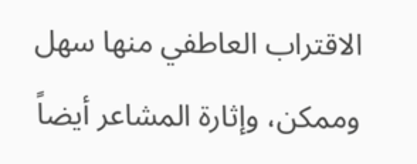الاقتراب العاطفي منها سهل وممكن، وإثارة المشاعر أيضاً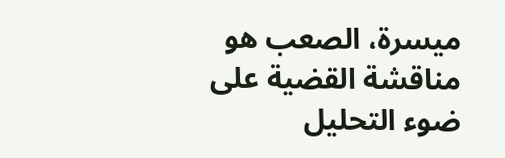ميسرة، الصعب هو مناقشة القضية على ضوء التحليل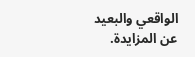الواقعي والبعيد عن المزايدة.